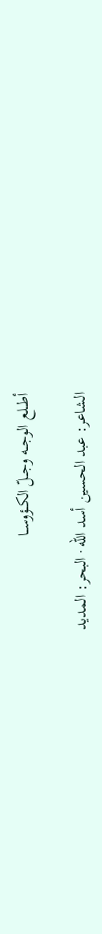أطــلع الوجــه وجــلّ الكــؤوســا

الشاعر: عبد الحسين أسد الله · البحر: المديد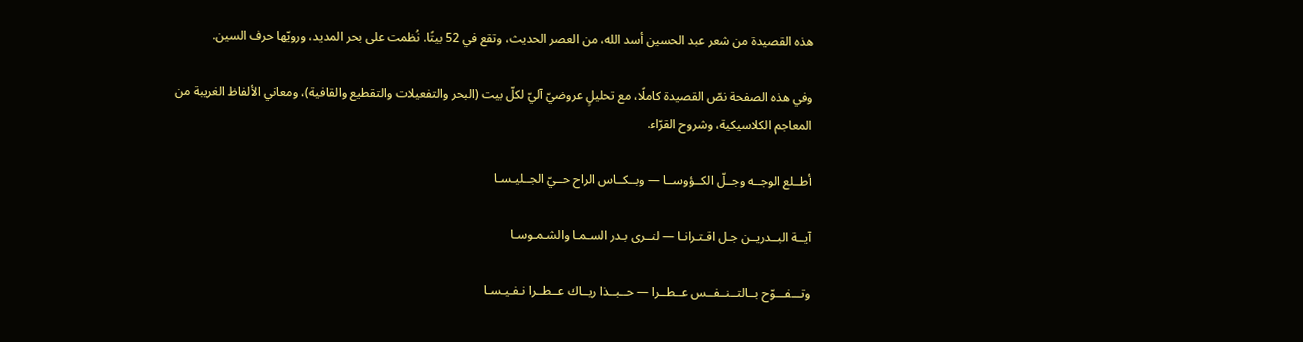هذه القصيدة من شعر عبد الحسين أسد الله، من العصر الحديث، وتقع في 52 بيتًا. نُظمت على بحر المديد، ورويّها حرف السين.

وفي هذه الصفحة نصّ القصيدة كاملًا، مع تحليلٍ عروضيّ آليّ لكلّ بيت (البحر والتفعيلات والتقطيع والقافية)، ومعاني الألفاظ الغريبة من المعاجم الكلاسيكية، وشروح القرّاء.

أطــلع الوجــه وجــلّ الكــؤوســا — وبــكــاس الراح حــيّ الجــليـسـا

آيــة البــدريــن جـل اقـتـرانـا — لنــرى بـدر السـمـا والشـمـوسـا

وتـــفـــوّح بــالتــنــفــس عــطــرا — حــبــذا ريــاك عــطــرا نـفـيـسـا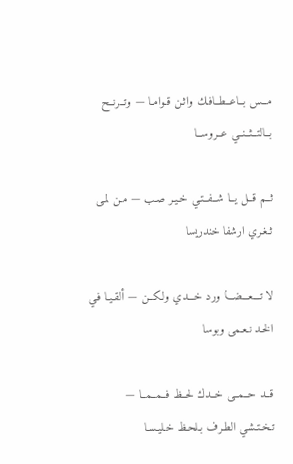مــس بــاعــطــافـك واثـن قـوامـا — وتــرنــح بــالتــثــنــي عــروســا

ثــم قــل يــا شــفــتـي خـيـر صـب — مـن لمـى ثـغـري ارشفا خندريسا

لا تـــعـــضـــا ورد خـــدي ولكــن — ألقـيـا فـي الخـد نـعـمى وبوسا

قــد حــمــى خــدك لحــظ فــمــمــا — تـخـتـشـي الطـرف بـلحـظ خـليـسـا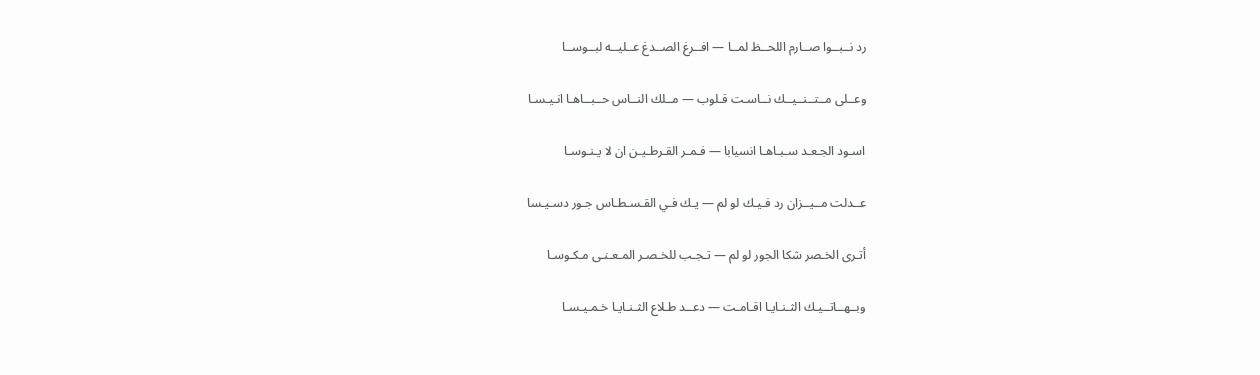رد نــبــوا صــارم اللحــظ لمــا — افــرغ الصــدغ عــليــه لبــوســا

وعــلى مــتــنــيــك نــاسـت قـلوب — مــلك النــاس حــبــاهـا انـيـسـا

اسـود الجـعـد سـبـاهـا انسيابا — فـمـر القـرطـيـن ان لا يـنـوسـا

عــدلت مــيــزان رد فـيـك لو لم — يـك فـي القـسـطـاس جـور دسـيـسا

أتـرى الخـصر شكا الجور لو لم — تـجـب للخـصـر المـعـنـى مـكـوسـا

وبــهــاتــيـك الثـنـايـا اقـامـت — دعــد طـلاع الثـنـايـا خـمـيـسـا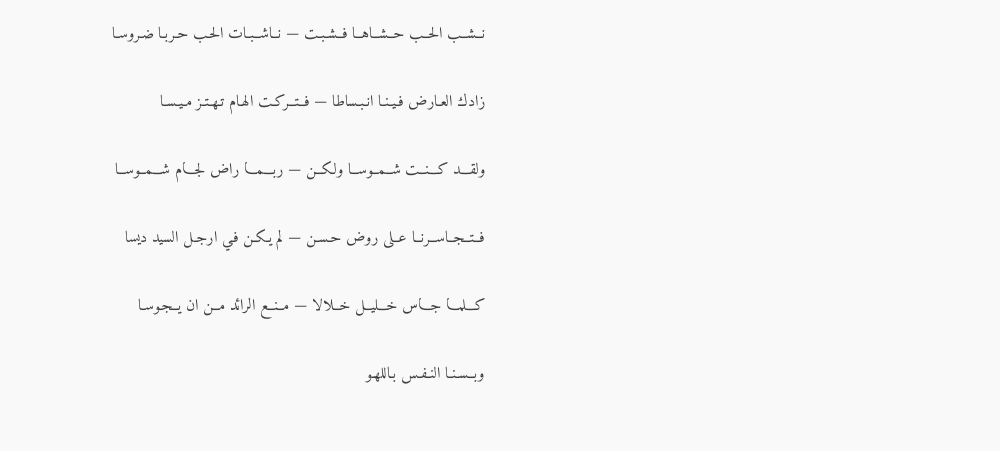نــشــب الحــب حــشــاهــا فــشـبـت — نــاشــبـات الحـب حـربـا ضـروسـا

زادك العـارض فـيـنـا انـبـساطا — فــتــركـت الهـام تـهـتـز مـيـسـا

ولقـــد كـــنــت شــمــوســا ولكــن — ربـــمـــا راض لجـــام شـــمــوســا

فــتــجــاســرنــا عــلى روض حـسـن — لم يـكـن فـي ارجـل السيد ديسا

كـــلمـــا جـــاس خـــليــل خــلالا — مــنــع الرائد مــن ان يــجـوسـا

وبــسـنـا النـفـس بـاللهـو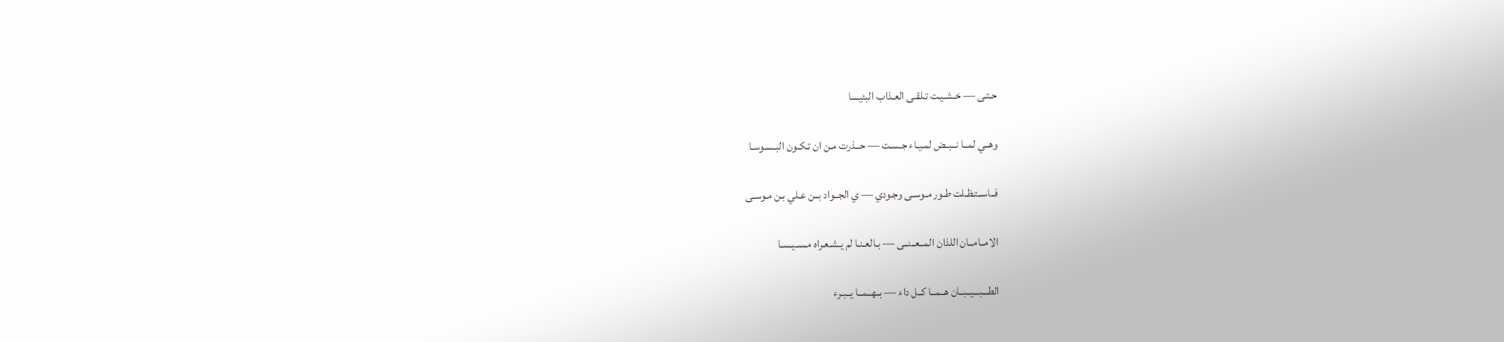حـتـى — خـشـيـت تـلقـى العـذاب البئيسا

وهــي لمــا نــبــض لمـيـاء جـسـت — حــذرت مـن ان تـكـون البـسـوسـا

فــاســتـظـلت طـور مـوسـى وجـودي — ي الجــواد بــن عـلي بـن مـوسـى

الامــامــان اللذان المــعــنــى — بـالعـنـا لم يـشـعـراه مـسـيـسـا

الطـــبـــيــبــان هــمــا كــل داء — بــهــمــا يــبـرء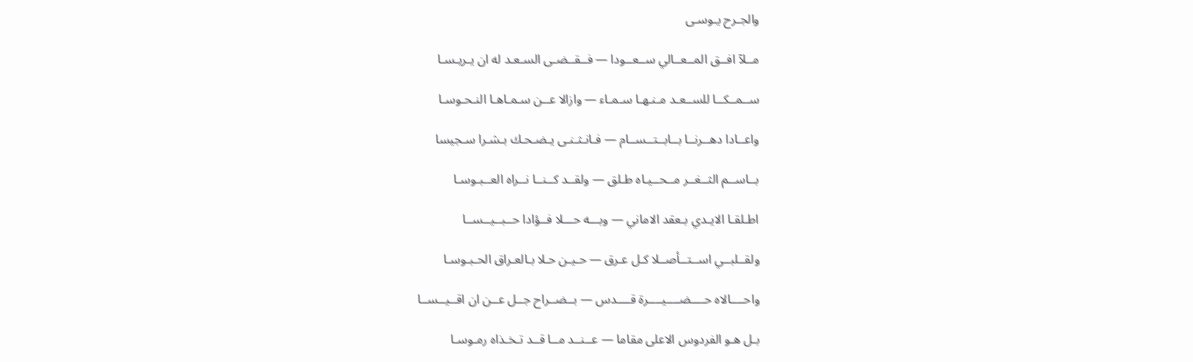والجـرح يـوسـى

مــلآ افــق المــعــالي ســعــودا — فــقــضـى السـعـد له ان يـريـسـا

ســمــكــا للســعـد مـنـهـا سـمـاء — وازالا عــن سـمـاهـا النـحـوسـا

واعــادا دهــرنــا بــابــتــســام — فـانـثـنـى يـضـحـك بـشـرا سـجيسا

بــاســم الثــغــر مــحــيـاه طـلق — ولقــد كــنــا نــراه العــبـوسـا

اطـلقـا الايـدي بـعقد الاماني — وبـــه حـــلا فــؤادا حــبــيــســا

ولقــلبــي اســتــأصــلا كـل عـرق — حـيـن حـلا بـالعـراق الحـبـوسـا

واحــــالاه حــــضــــيــــرة قــــدس — بــضــراح جــل عــن ان اقــيــســا

بـل هـو الفردوس الاعلى مقاما — عــنــد مــا قــد تـخـذاه رمـوسـا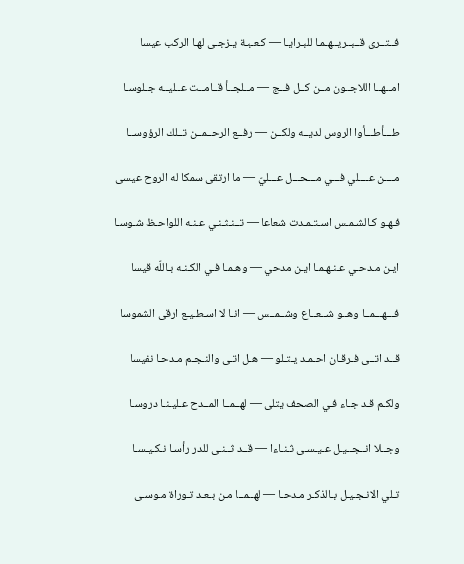فــتــرى قــبــريــهـمـا للبـرايـا — كـعـبـة يـزجـى لهـا الركب عيسا

امــهــا اللاجــون مــن كــل فــج — مــلجــأ قــامــت عــليــه جـلوسـا

طـــأطـــأوا الروس لديــه ولكــن — رفــع الرحــمــن تــلك الرؤوســا

مــــن عــــلي فـــي مـــحـــل عـــليّ — ما ارتقى سمكا له الروح عيسى

فـهـو كـالشـمـس اسـتـمـدت شعاعا — تــنـثـنـي عـنـه اللواحـظ شـوسـا

ايـن مـدحـي عـنـهـمـا ايـن مدحي — وهـمـا فـي الكـنـه بـاللّه قيسا

فـــهـــمــا وهــو شــعــاع وشــمــس — انـا لا اسـطـيـع ارقى الشموسا

قــد اتــى فـرقـان احـمـد يـتـلو — هـل اتـى والنـجـم مـدحـا نفيسا

ولكـم قـد جـاء فـي الصحف يتلى — لهــمــا المــدح عـليـنـا دروسـا

وجــلا انــجــيـل عـيـسـى ثـنـاءا — قــد ثــنـى للدر رأسـا نـكـيـسـا

تـلي الانـجـيـل بـالذكـر مـدحـا — لهــمــا مـن بـعـد تـوراة مـوسـى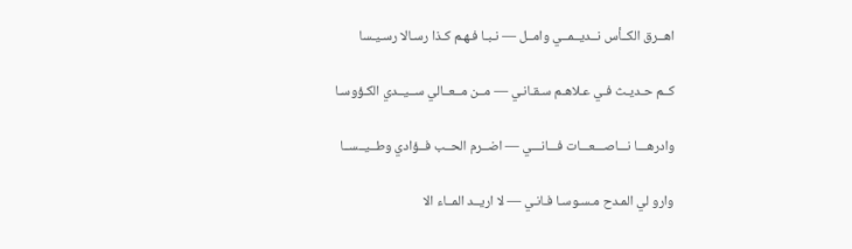اهــرق الكــأس نــديــمــي وامــل — نـبـا فـهـم كـذا رسـالا رسـيـسا

كــم حـديـث فـي عـلاهـم سـقـانـي — مــن مــعــالي ســيــدي الكـؤوسـا

وادرهـــا نـــاصـــعـــات فـــانـــي — اضــرم الحــب فــؤادي وطــيــســا

وارو لي المـدح مـسـوسـا فـانـي — لا اريــد المــاء الا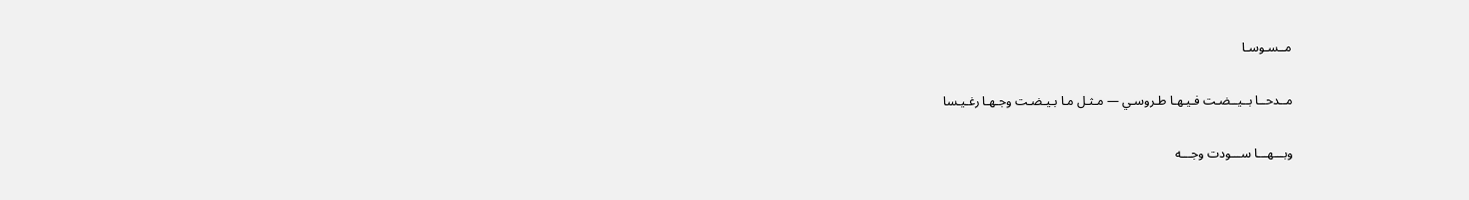مــسـوسـا

مــدحــا بــيــضـت فـيـهـا طـروسـي — مـثـل مـا بـيـضـت وجـهـا رغـيـسا

وبـــهـــا ســـودت وجـــه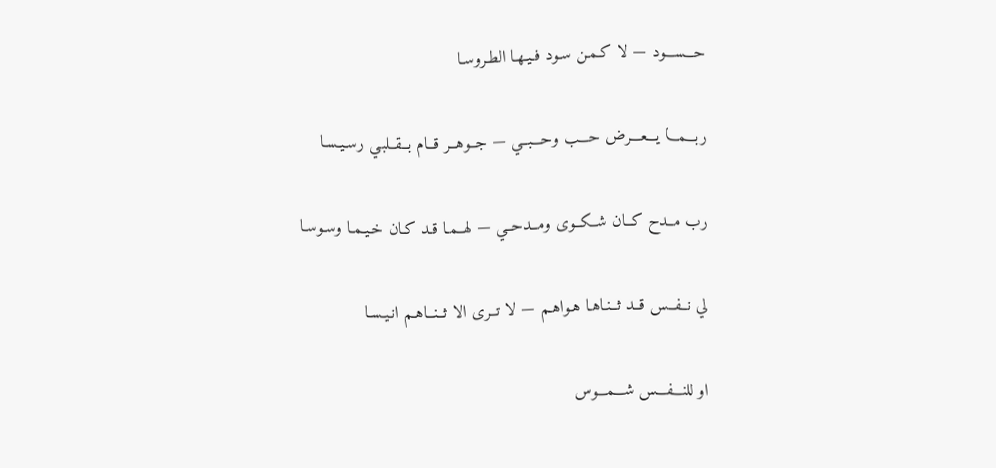حـــســـود — لا كـمـن سـود فـيـهـا الطـروسـا

ربـــمـــا يـــعـــرض حـــب وحـــبــي — جــوهــر قــام بــقــلبـي رسـيـسـا

رب مــدح كــان شــكــوى ومــدحــي — لهــمـا قـد كـان خـيـمـا وسـوسـا

لي نــفــس قــد ثــنـاهـا هـواهـم — لا تــرى الا ثــنــاهـم انـيـسـا

او للنـــفـــس شـــمـــوس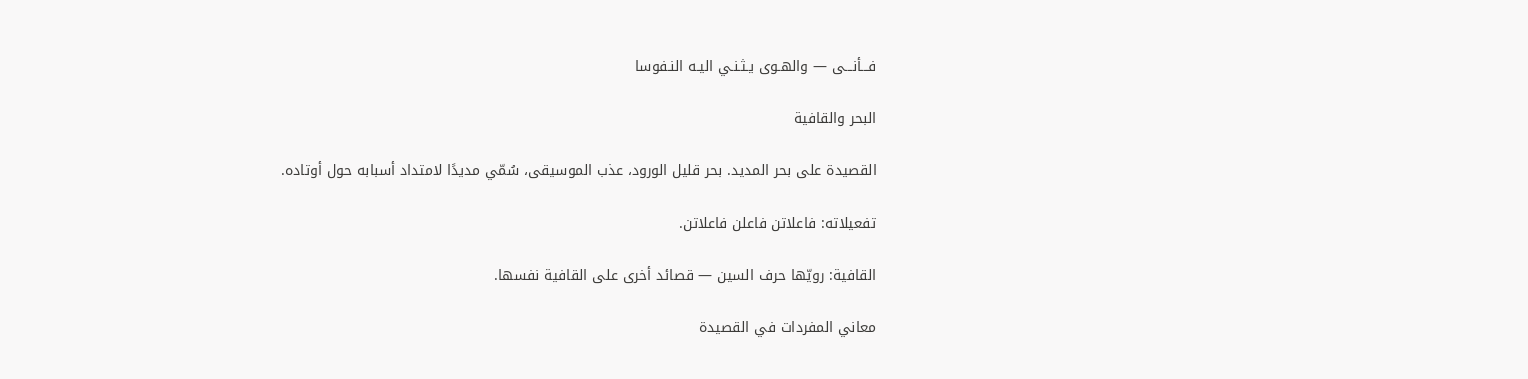فـــأنـــى — والهـوى يـثـنـي اليـه النـفوسا

البحر والقافية

القصيدة على بحر المديد. بحر قليل الورود، عذب الموسيقى، سُمّي مديدًا لامتداد أسبابه حول أوتاده.

تفعيلاته: فاعلاتن فاعلن فاعلاتن.

القافية: رويّها حرف السين — قصائد أخرى على القافية نفسها.

معاني المفردات في القصيدة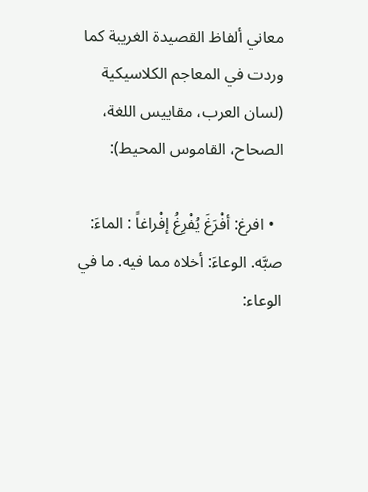معاني ألفاظ القصيدة الغريبة كما وردت في المعاجم الكلاسيكية (لسان العرب، مقاييس اللغة، الصحاح، القاموس المحيط):

  • افرغ: أفْرَغَ يُفْرِغُ إفْراغاً : الماءَ: صبَّه. الوعاءَ: أخلاه مما فيه. ما في الوعاء: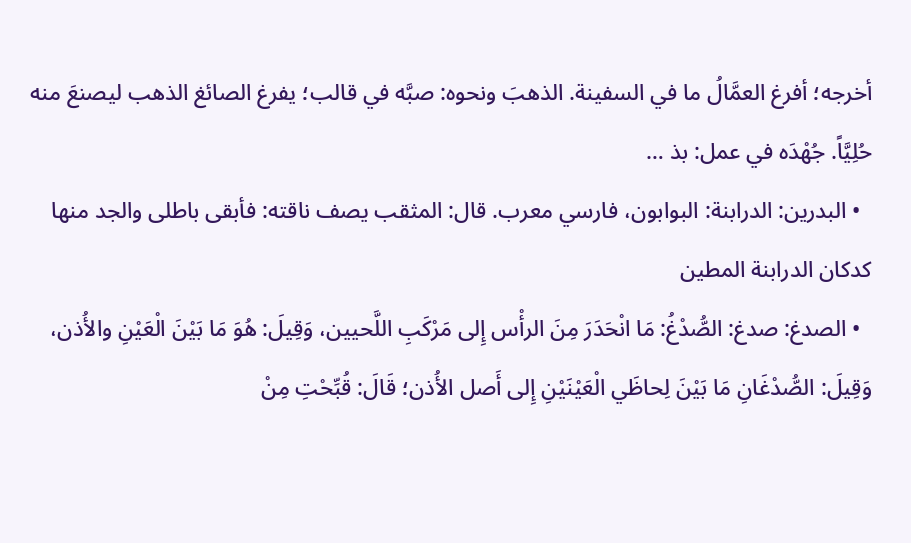أخرجه؛ أفرغ العمَّالُ ما في السفينة. الذهبَ ونحوه: صبَّه في قالب؛ يفرغ الصائغ الذهب ليصنعَ منه حُلِيَّاً. جُهْدَه في عمل: بذ …
  • البدرين: الدرابنة: البوابون، فارسي معرب. قال: المثقب يصف ناقته: فأبقى باطلى والجد منها كدكان الدرابنة المطين
  • الصدغ: صدغ: الصُّدْغُ: مَا انْحَدَرَ مِنَ الرأْس إِلى مَرْكَبِ اللَّحيين، وَقِيلَ: هُوَ مَا بَيْنَ الْعَيْنِ والأُذن، وَقِيلَ: الصُّدْغَانِ مَا بَيْنَ لِحاظَي الْعَيْنَيْنِ إِلى أَصل الأُذن؛ قَالَ: قُبِّحْتِ مِنْ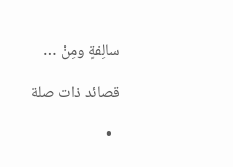سالِفةٍ ومِنْ …

قصائد ذات صلة

  •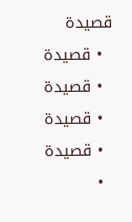قصيدة
  • قصيدة
  • قصيدة
  • قصيدة
  • قصيدة
  •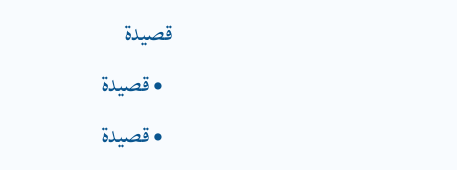قصيدة
  • قصيدة
  • قصيدة